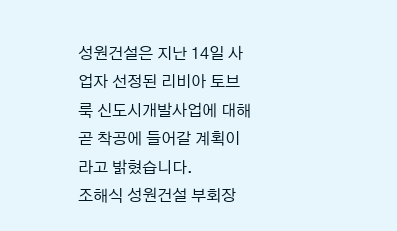성원건설은 지난 14일 사업자 선정된 리비아 토브룩 신도시개발사업에 대해 곧 착공에 들어갈 계획이라고 밝혔습니다.
조해식 성원건설 부회장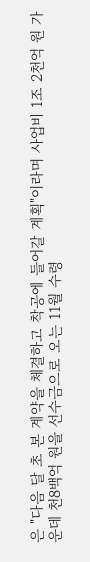은 "다음 달 초 본 계약을 체결하고 착공에 들어갈 계획"이라며 사업비 1조 2천억 원 가운데 천8백억 원을 선수금으로 오는 11월 수령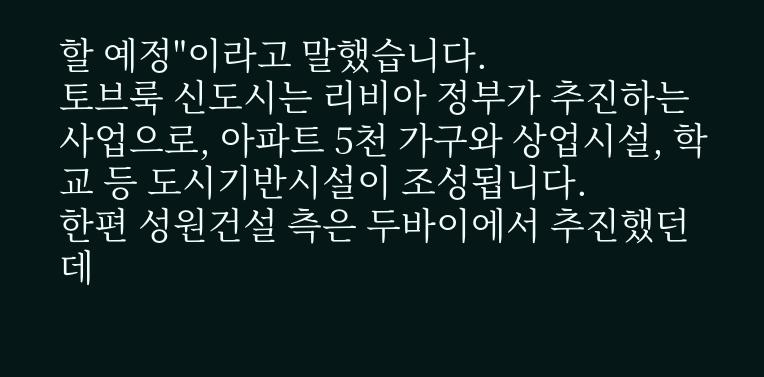할 예정"이라고 말했습니다.
토브룩 신도시는 리비아 정부가 추진하는 사업으로, 아파트 5천 가구와 상업시설, 학교 등 도시기반시설이 조성됩니다.
한편 성원건설 측은 두바이에서 추진했던 데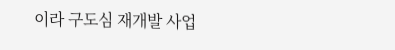이라 구도심 재개발 사업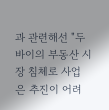과 관련해선 "두바이의 부동산 시장 침체로 사업은 추진이 어려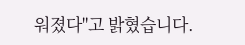워졌다"고 밝혔습니다.